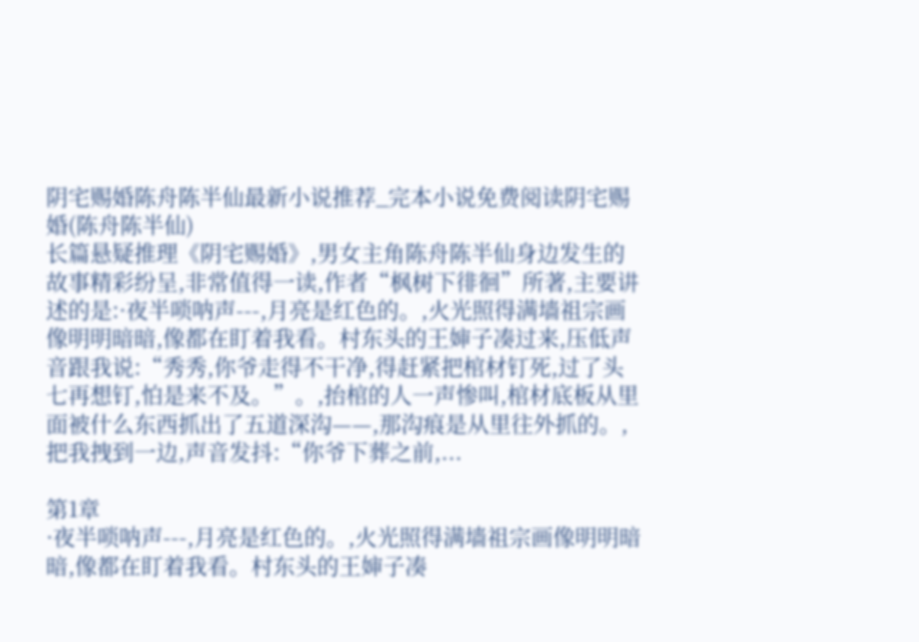阴宅赐婚陈舟陈半仙最新小说推荐_完本小说免费阅读阴宅赐婚(陈舟陈半仙)
长篇悬疑推理《阴宅赐婚》,男女主角陈舟陈半仙身边发生的故事精彩纷呈,非常值得一读,作者“枫树下徘徊”所著,主要讲述的是:·夜半唢呐声---,月亮是红色的。,火光照得满墙祖宗画像明明暗暗,像都在盯着我看。村东头的王婶子凑过来,压低声音跟我说:“秀秀,你爷走得不干净,得赶紧把棺材钉死,过了头七再想钉,怕是来不及。”。,抬棺的人一声惨叫,棺材底板从里面被什么东西抓出了五道深沟——,那沟痕是从里往外抓的。,把我拽到一边,声音发抖:“你爷下葬之前,...

第1章
·夜半唢呐声---,月亮是红色的。,火光照得满墙祖宗画像明明暗暗,像都在盯着我看。村东头的王婶子凑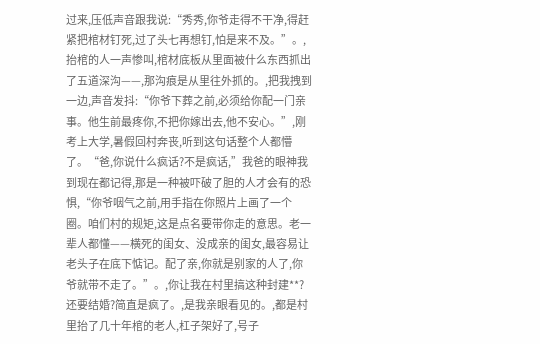过来,压低声音跟我说:“秀秀,你爷走得不干净,得赶紧把棺材钉死,过了头七再想钉,怕是来不及。”。,抬棺的人一声惨叫,棺材底板从里面被什么东西抓出了五道深沟——,那沟痕是从里往外抓的。,把我拽到一边,声音发抖:“你爷下葬之前,必须给你配一门亲事。他生前最疼你,不把你嫁出去,他不安心。”,刚考上大学,暑假回村奔丧,听到这句话整个人都懵了。“爸,你说什么疯话?不是疯话,”我爸的眼神我到现在都记得,那是一种被吓破了胆的人才会有的恐惧,“你爷咽气之前,用手指在你照片上画了一个圈。咱们村的规矩,这是点名要带你走的意思。老一辈人都懂——横死的闺女、没成亲的闺女,最容易让老头子在底下惦记。配了亲,你就是别家的人了,你爷就带不走了。”。,你让我在村里搞这种封建**?还要结婚?简直是疯了。,是我亲眼看见的。,都是村里抬了几十年棺的老人,杠子架好了,号子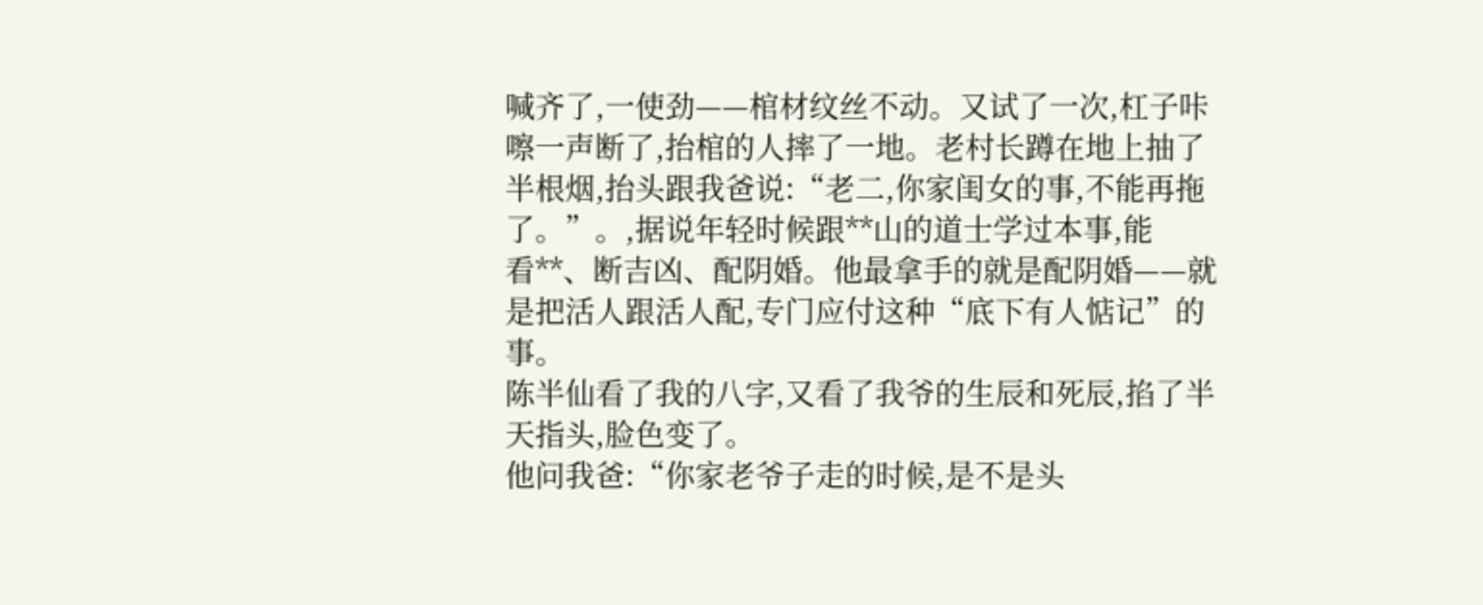喊齐了,一使劲——棺材纹丝不动。又试了一次,杠子咔嚓一声断了,抬棺的人摔了一地。老村长蹲在地上抽了半根烟,抬头跟我爸说:“老二,你家闺女的事,不能再拖了。”。,据说年轻时候跟**山的道士学过本事,能看**、断吉凶、配阴婚。他最拿手的就是配阴婚——就是把活人跟活人配,专门应付这种“底下有人惦记”的事。
陈半仙看了我的八字,又看了我爷的生辰和死辰,掐了半天指头,脸色变了。
他问我爸:“你家老爷子走的时候,是不是头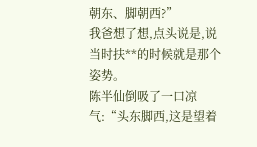朝东、脚朝西?”
我爸想了想,点头说是,说当时扶**的时候就是那个姿势。
陈半仙倒吸了一口凉气:“头东脚西,这是望着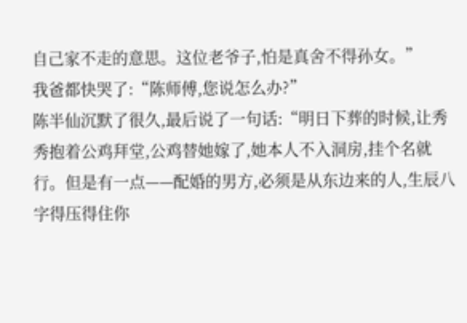自己家不走的意思。这位老爷子,怕是真舍不得孙女。”
我爸都快哭了:“陈师傅,您说怎么办?”
陈半仙沉默了很久,最后说了一句话:“明日下葬的时候,让秀秀抱着公鸡拜堂,公鸡替她嫁了,她本人不入洞房,挂个名就行。但是有一点——配婚的男方,必须是从东边来的人,生辰八字得压得住你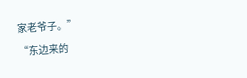家老爷子。”
“东边来的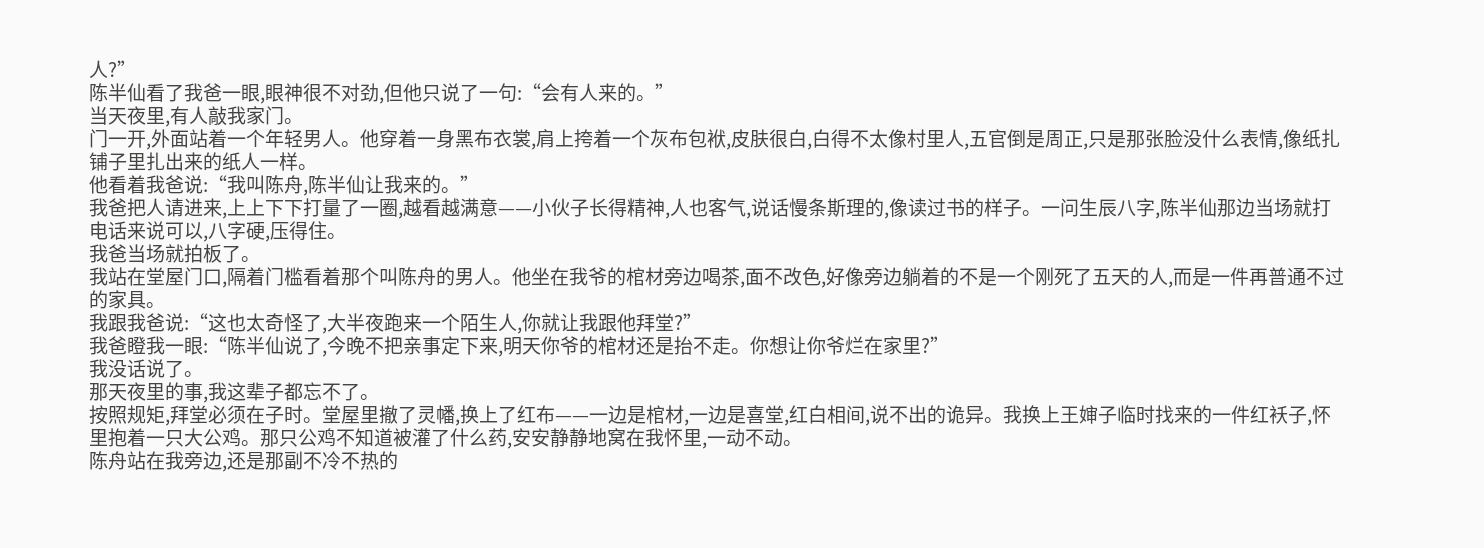人?”
陈半仙看了我爸一眼,眼神很不对劲,但他只说了一句:“会有人来的。”
当天夜里,有人敲我家门。
门一开,外面站着一个年轻男人。他穿着一身黑布衣裳,肩上挎着一个灰布包袱,皮肤很白,白得不太像村里人,五官倒是周正,只是那张脸没什么表情,像纸扎铺子里扎出来的纸人一样。
他看着我爸说:“我叫陈舟,陈半仙让我来的。”
我爸把人请进来,上上下下打量了一圈,越看越满意——小伙子长得精神,人也客气,说话慢条斯理的,像读过书的样子。一问生辰八字,陈半仙那边当场就打电话来说可以,八字硬,压得住。
我爸当场就拍板了。
我站在堂屋门口,隔着门槛看着那个叫陈舟的男人。他坐在我爷的棺材旁边喝茶,面不改色,好像旁边躺着的不是一个刚死了五天的人,而是一件再普通不过的家具。
我跟我爸说:“这也太奇怪了,大半夜跑来一个陌生人,你就让我跟他拜堂?”
我爸瞪我一眼:“陈半仙说了,今晚不把亲事定下来,明天你爷的棺材还是抬不走。你想让你爷烂在家里?”
我没话说了。
那天夜里的事,我这辈子都忘不了。
按照规矩,拜堂必须在子时。堂屋里撤了灵幡,换上了红布——一边是棺材,一边是喜堂,红白相间,说不出的诡异。我换上王婶子临时找来的一件红袄子,怀里抱着一只大公鸡。那只公鸡不知道被灌了什么药,安安静静地窝在我怀里,一动不动。
陈舟站在我旁边,还是那副不冷不热的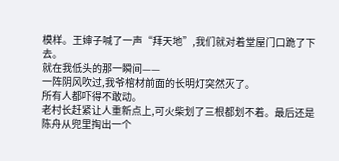模样。王婶子喊了一声“拜天地”,我们就对着堂屋门口跪了下去。
就在我低头的那一瞬间——
一阵阴风吹过,我爷棺材前面的长明灯突然灭了。
所有人都吓得不敢动。
老村长赶紧让人重新点上,可火柴划了三根都划不着。最后还是陈舟从兜里掏出一个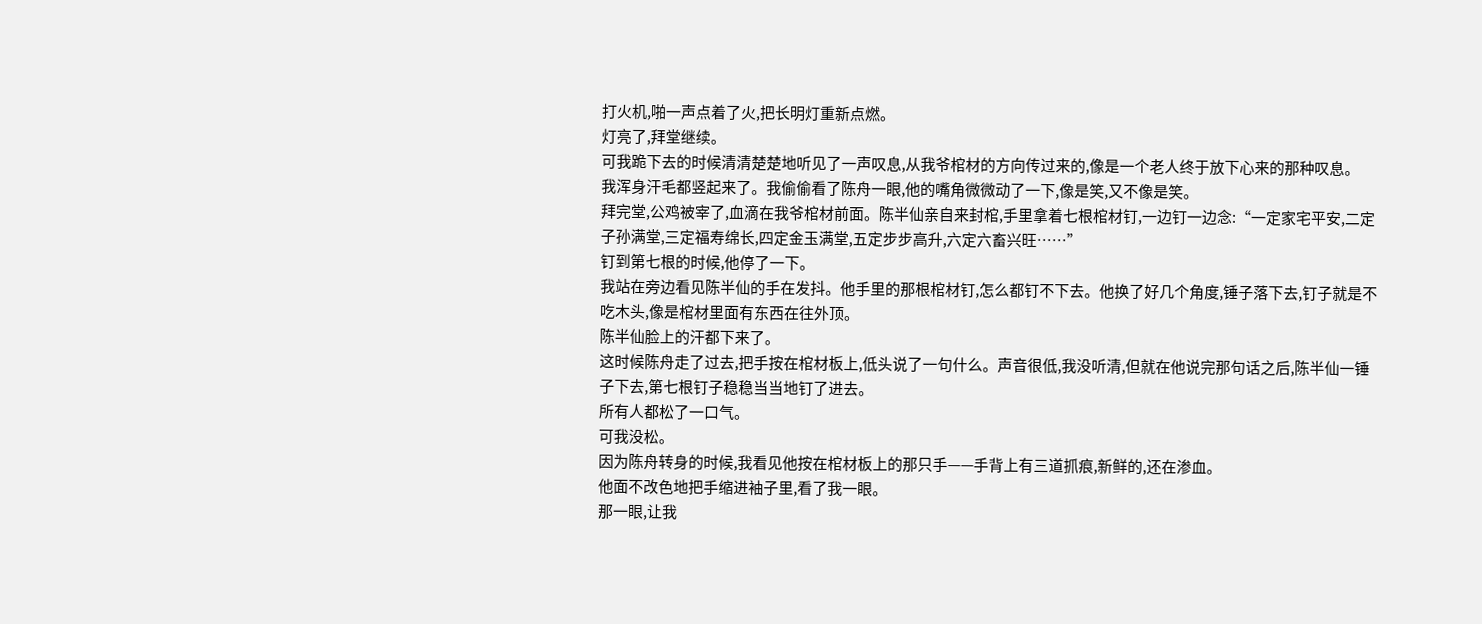打火机,啪一声点着了火,把长明灯重新点燃。
灯亮了,拜堂继续。
可我跪下去的时候清清楚楚地听见了一声叹息,从我爷棺材的方向传过来的,像是一个老人终于放下心来的那种叹息。
我浑身汗毛都竖起来了。我偷偷看了陈舟一眼,他的嘴角微微动了一下,像是笑,又不像是笑。
拜完堂,公鸡被宰了,血滴在我爷棺材前面。陈半仙亲自来封棺,手里拿着七根棺材钉,一边钉一边念:“一定家宅平安,二定子孙满堂,三定福寿绵长,四定金玉满堂,五定步步高升,六定六畜兴旺……”
钉到第七根的时候,他停了一下。
我站在旁边看见陈半仙的手在发抖。他手里的那根棺材钉,怎么都钉不下去。他换了好几个角度,锤子落下去,钉子就是不吃木头,像是棺材里面有东西在往外顶。
陈半仙脸上的汗都下来了。
这时候陈舟走了过去,把手按在棺材板上,低头说了一句什么。声音很低,我没听清,但就在他说完那句话之后,陈半仙一锤子下去,第七根钉子稳稳当当地钉了进去。
所有人都松了一口气。
可我没松。
因为陈舟转身的时候,我看见他按在棺材板上的那只手——手背上有三道抓痕,新鲜的,还在渗血。
他面不改色地把手缩进袖子里,看了我一眼。
那一眼,让我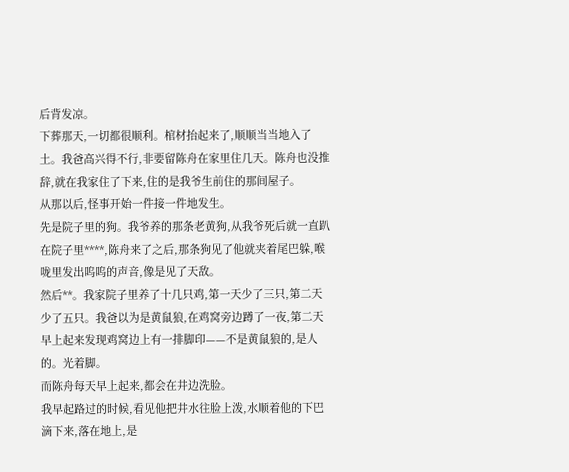后背发凉。
下葬那天,一切都很顺利。棺材抬起来了,顺顺当当地入了土。我爸高兴得不行,非要留陈舟在家里住几天。陈舟也没推辞,就在我家住了下来,住的是我爷生前住的那间屋子。
从那以后,怪事开始一件接一件地发生。
先是院子里的狗。我爷养的那条老黄狗,从我爷死后就一直趴在院子里****,陈舟来了之后,那条狗见了他就夹着尾巴躲,喉咙里发出呜呜的声音,像是见了天敌。
然后**。我家院子里养了十几只鸡,第一天少了三只,第二天少了五只。我爸以为是黄鼠狼,在鸡窝旁边蹲了一夜,第二天早上起来发现鸡窝边上有一排脚印——不是黄鼠狼的,是人的。光着脚。
而陈舟每天早上起来,都会在井边洗脸。
我早起路过的时候,看见他把井水往脸上泼,水顺着他的下巴滴下来,落在地上,是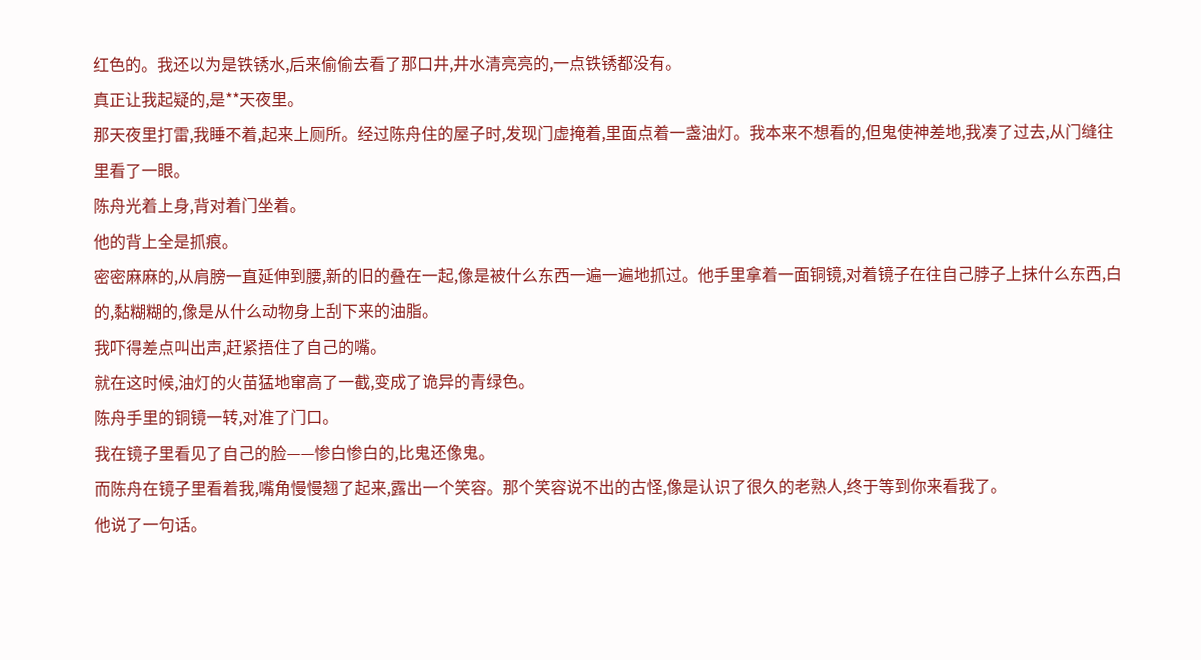红色的。我还以为是铁锈水,后来偷偷去看了那口井,井水清亮亮的,一点铁锈都没有。
真正让我起疑的,是**天夜里。
那天夜里打雷,我睡不着,起来上厕所。经过陈舟住的屋子时,发现门虚掩着,里面点着一盏油灯。我本来不想看的,但鬼使神差地,我凑了过去,从门缝往里看了一眼。
陈舟光着上身,背对着门坐着。
他的背上全是抓痕。
密密麻麻的,从肩膀一直延伸到腰,新的旧的叠在一起,像是被什么东西一遍一遍地抓过。他手里拿着一面铜镜,对着镜子在往自己脖子上抹什么东西,白的,黏糊糊的,像是从什么动物身上刮下来的油脂。
我吓得差点叫出声,赶紧捂住了自己的嘴。
就在这时候,油灯的火苗猛地窜高了一截,变成了诡异的青绿色。
陈舟手里的铜镜一转,对准了门口。
我在镜子里看见了自己的脸——惨白惨白的,比鬼还像鬼。
而陈舟在镜子里看着我,嘴角慢慢翘了起来,露出一个笑容。那个笑容说不出的古怪,像是认识了很久的老熟人,终于等到你来看我了。
他说了一句话。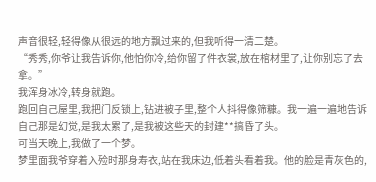声音很轻,轻得像从很远的地方飘过来的,但我听得一清二楚。
“秀秀,你爷让我告诉你,他怕你冷,给你留了件衣裳,放在棺材里了,让你别忘了去拿。”
我浑身冰冷,转身就跑。
跑回自己屋里,我把门反锁上,钻进被子里,整个人抖得像筛糠。我一遍一遍地告诉自己那是幻觉,是我太累了,是我被这些天的封建**搞昏了头。
可当天晚上,我做了一个梦。
梦里面我爷穿着入殓时那身寿衣,站在我床边,低着头看着我。他的脸是青灰色的,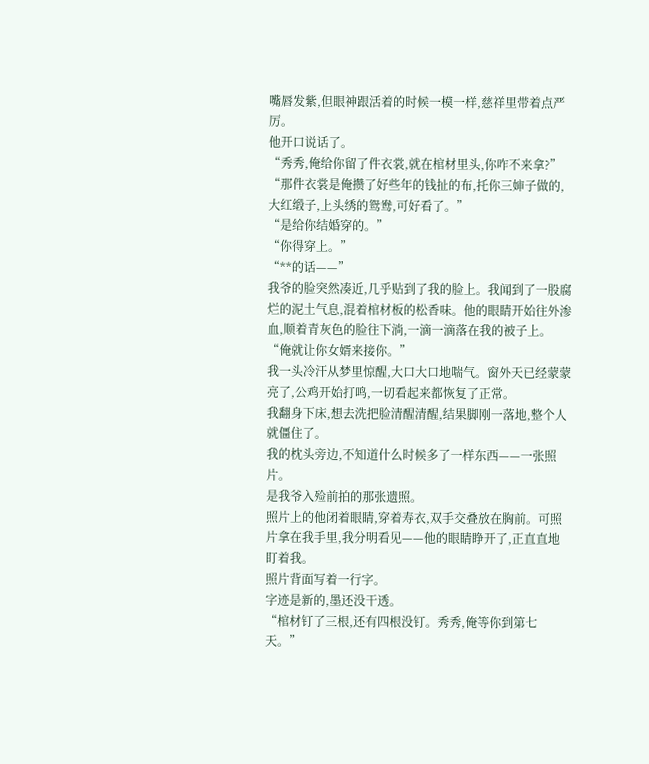嘴唇发紫,但眼神跟活着的时候一模一样,慈祥里带着点严厉。
他开口说话了。
“秀秀,俺给你留了件衣裳,就在棺材里头,你咋不来拿?”
“那件衣裳是俺攒了好些年的钱扯的布,托你三婶子做的,大红缎子,上头绣的鸳鸯,可好看了。”
“是给你结婚穿的。”
“你得穿上。”
“**的话——”
我爷的脸突然凑近,几乎贴到了我的脸上。我闻到了一股腐烂的泥土气息,混着棺材板的松香味。他的眼睛开始往外渗血,顺着青灰色的脸往下淌,一滴一滴落在我的被子上。
“俺就让你女婿来接你。”
我一头冷汗从梦里惊醒,大口大口地喘气。窗外天已经蒙蒙亮了,公鸡开始打鸣,一切看起来都恢复了正常。
我翻身下床,想去洗把脸清醒清醒,结果脚刚一落地,整个人就僵住了。
我的枕头旁边,不知道什么时候多了一样东西——一张照片。
是我爷入殓前拍的那张遗照。
照片上的他闭着眼睛,穿着寿衣,双手交叠放在胸前。可照片拿在我手里,我分明看见——他的眼睛睁开了,正直直地盯着我。
照片背面写着一行字。
字迹是新的,墨还没干透。
“棺材钉了三根,还有四根没钉。秀秀,俺等你到第七天。”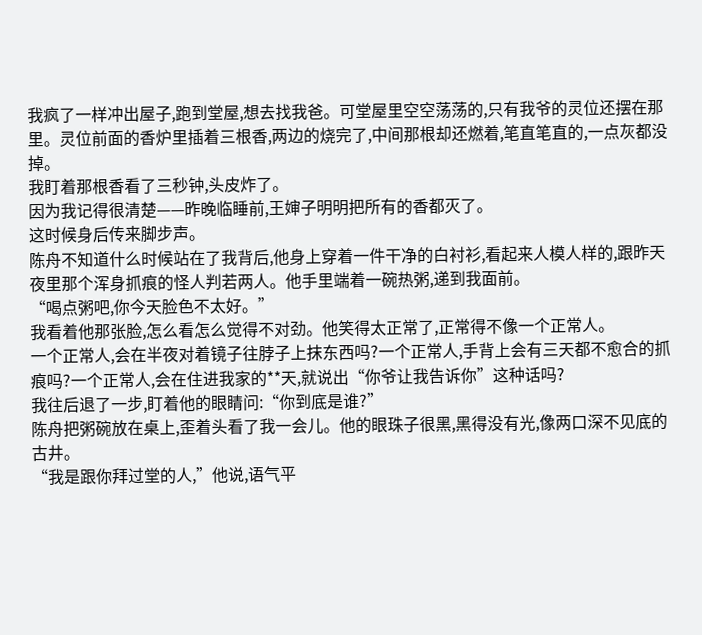我疯了一样冲出屋子,跑到堂屋,想去找我爸。可堂屋里空空荡荡的,只有我爷的灵位还摆在那里。灵位前面的香炉里插着三根香,两边的烧完了,中间那根却还燃着,笔直笔直的,一点灰都没掉。
我盯着那根香看了三秒钟,头皮炸了。
因为我记得很清楚——昨晚临睡前,王婶子明明把所有的香都灭了。
这时候身后传来脚步声。
陈舟不知道什么时候站在了我背后,他身上穿着一件干净的白衬衫,看起来人模人样的,跟昨天夜里那个浑身抓痕的怪人判若两人。他手里端着一碗热粥,递到我面前。
“喝点粥吧,你今天脸色不太好。”
我看着他那张脸,怎么看怎么觉得不对劲。他笑得太正常了,正常得不像一个正常人。
一个正常人,会在半夜对着镜子往脖子上抹东西吗?一个正常人,手背上会有三天都不愈合的抓痕吗?一个正常人,会在住进我家的**天,就说出“你爷让我告诉你”这种话吗?
我往后退了一步,盯着他的眼睛问:“你到底是谁?”
陈舟把粥碗放在桌上,歪着头看了我一会儿。他的眼珠子很黑,黑得没有光,像两口深不见底的古井。
“我是跟你拜过堂的人,”他说,语气平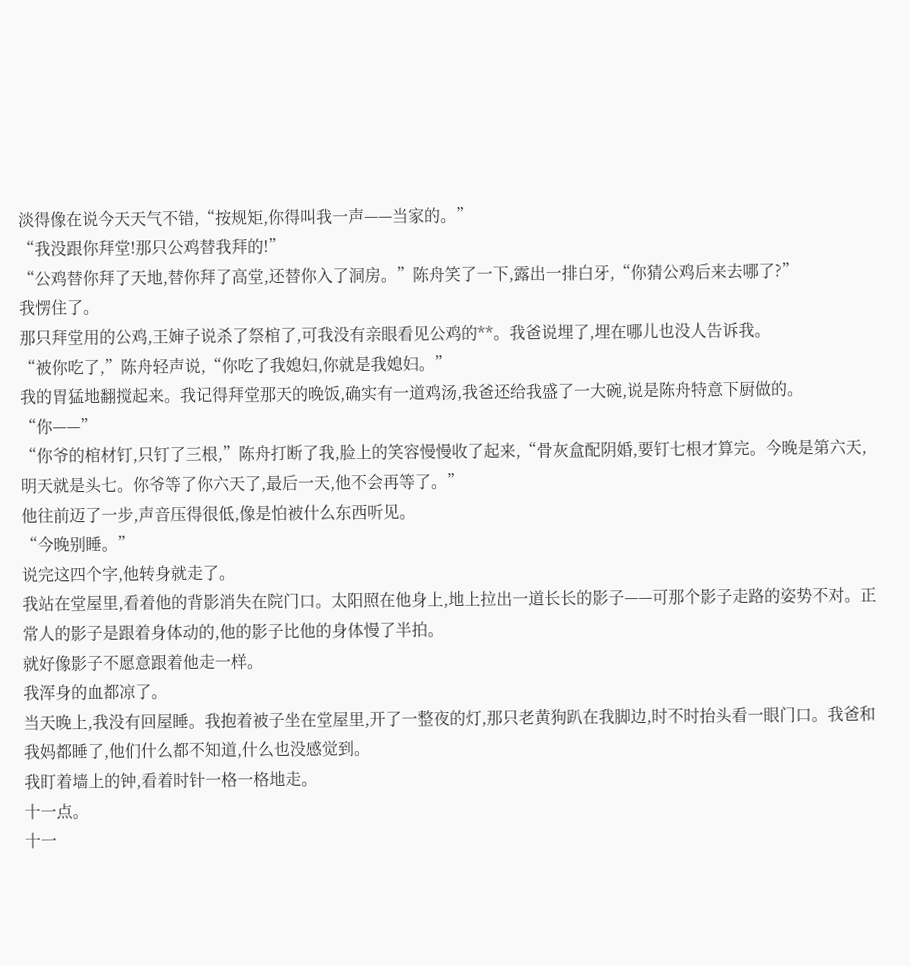淡得像在说今天天气不错,“按规矩,你得叫我一声——当家的。”
“我没跟你拜堂!那只公鸡替我拜的!”
“公鸡替你拜了天地,替你拜了高堂,还替你入了洞房。”陈舟笑了一下,露出一排白牙,“你猜公鸡后来去哪了?”
我愣住了。
那只拜堂用的公鸡,王婶子说杀了祭棺了,可我没有亲眼看见公鸡的**。我爸说埋了,埋在哪儿也没人告诉我。
“被你吃了,”陈舟轻声说,“你吃了我媳妇,你就是我媳妇。”
我的胃猛地翻搅起来。我记得拜堂那天的晚饭,确实有一道鸡汤,我爸还给我盛了一大碗,说是陈舟特意下厨做的。
“你——”
“你爷的棺材钉,只钉了三根,”陈舟打断了我,脸上的笑容慢慢收了起来,“骨灰盒配阴婚,要钉七根才算完。今晚是第六天,明天就是头七。你爷等了你六天了,最后一天,他不会再等了。”
他往前迈了一步,声音压得很低,像是怕被什么东西听见。
“今晚别睡。”
说完这四个字,他转身就走了。
我站在堂屋里,看着他的背影消失在院门口。太阳照在他身上,地上拉出一道长长的影子——可那个影子走路的姿势不对。正常人的影子是跟着身体动的,他的影子比他的身体慢了半拍。
就好像影子不愿意跟着他走一样。
我浑身的血都凉了。
当天晚上,我没有回屋睡。我抱着被子坐在堂屋里,开了一整夜的灯,那只老黄狗趴在我脚边,时不时抬头看一眼门口。我爸和我妈都睡了,他们什么都不知道,什么也没感觉到。
我盯着墙上的钟,看着时针一格一格地走。
十一点。
十一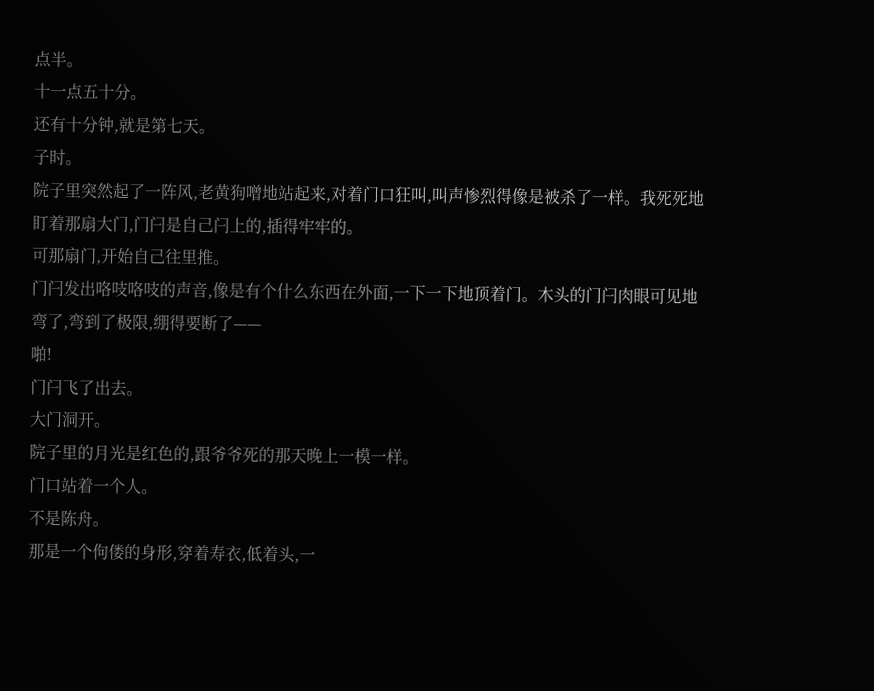点半。
十一点五十分。
还有十分钟,就是第七天。
子时。
院子里突然起了一阵风,老黄狗噌地站起来,对着门口狂叫,叫声惨烈得像是被杀了一样。我死死地盯着那扇大门,门闩是自己闩上的,插得牢牢的。
可那扇门,开始自己往里推。
门闩发出咯吱咯吱的声音,像是有个什么东西在外面,一下一下地顶着门。木头的门闩肉眼可见地弯了,弯到了极限,绷得要断了——
啪!
门闩飞了出去。
大门洞开。
院子里的月光是红色的,跟爷爷死的那天晚上一模一样。
门口站着一个人。
不是陈舟。
那是一个佝偻的身形,穿着寿衣,低着头,一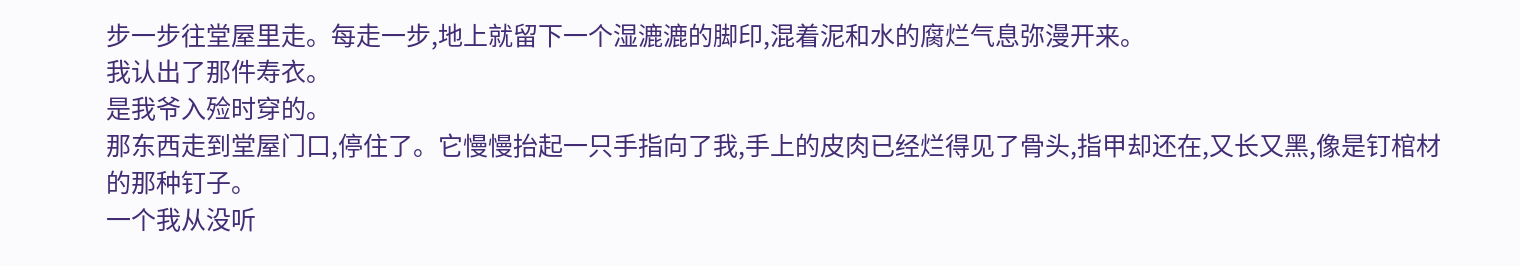步一步往堂屋里走。每走一步,地上就留下一个湿漉漉的脚印,混着泥和水的腐烂气息弥漫开来。
我认出了那件寿衣。
是我爷入殓时穿的。
那东西走到堂屋门口,停住了。它慢慢抬起一只手指向了我,手上的皮肉已经烂得见了骨头,指甲却还在,又长又黑,像是钉棺材的那种钉子。
一个我从没听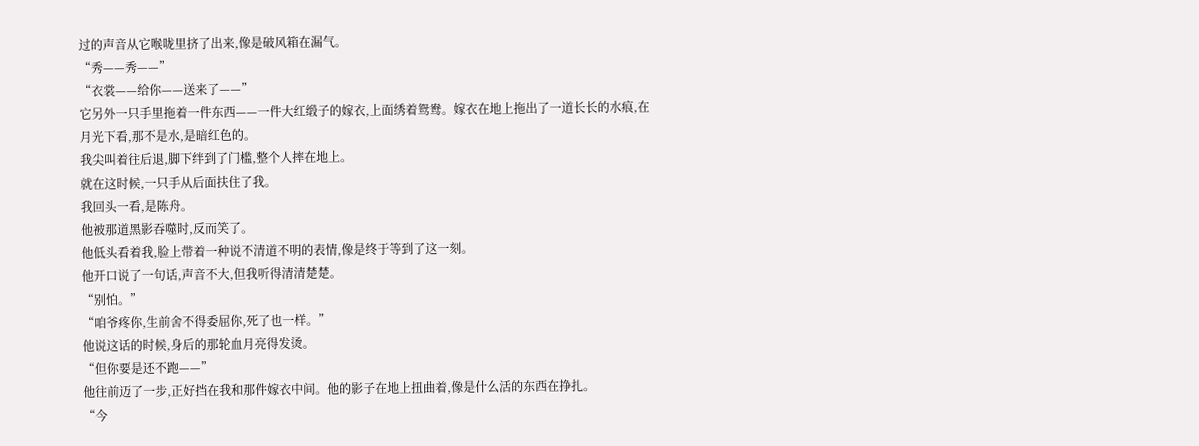过的声音从它喉咙里挤了出来,像是破风箱在漏气。
“秀——秀——”
“衣裳——给你——送来了——”
它另外一只手里拖着一件东西——一件大红缎子的嫁衣,上面绣着鸳鸯。嫁衣在地上拖出了一道长长的水痕,在月光下看,那不是水,是暗红色的。
我尖叫着往后退,脚下绊到了门槛,整个人摔在地上。
就在这时候,一只手从后面扶住了我。
我回头一看,是陈舟。
他被那道黑影吞噬时,反而笑了。
他低头看着我,脸上带着一种说不清道不明的表情,像是终于等到了这一刻。
他开口说了一句话,声音不大,但我听得清清楚楚。
“别怕。”
“咱爷疼你,生前舍不得委屈你,死了也一样。”
他说这话的时候,身后的那轮血月亮得发烫。
“但你要是还不跑——”
他往前迈了一步,正好挡在我和那件嫁衣中间。他的影子在地上扭曲着,像是什么活的东西在挣扎。
“今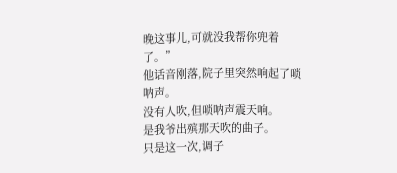晚这事儿,可就没我帮你兜着了。”
他话音刚落,院子里突然响起了唢呐声。
没有人吹,但唢呐声震天响。
是我爷出殡那天吹的曲子。
只是这一次,调子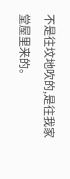不是往坟地吹的,是往我家堂屋里来的。